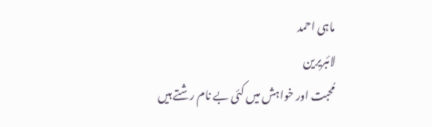ماہی احمد
لائبریرین
مُحبت اور خواہش میں کئی بے نام رشتے ہیں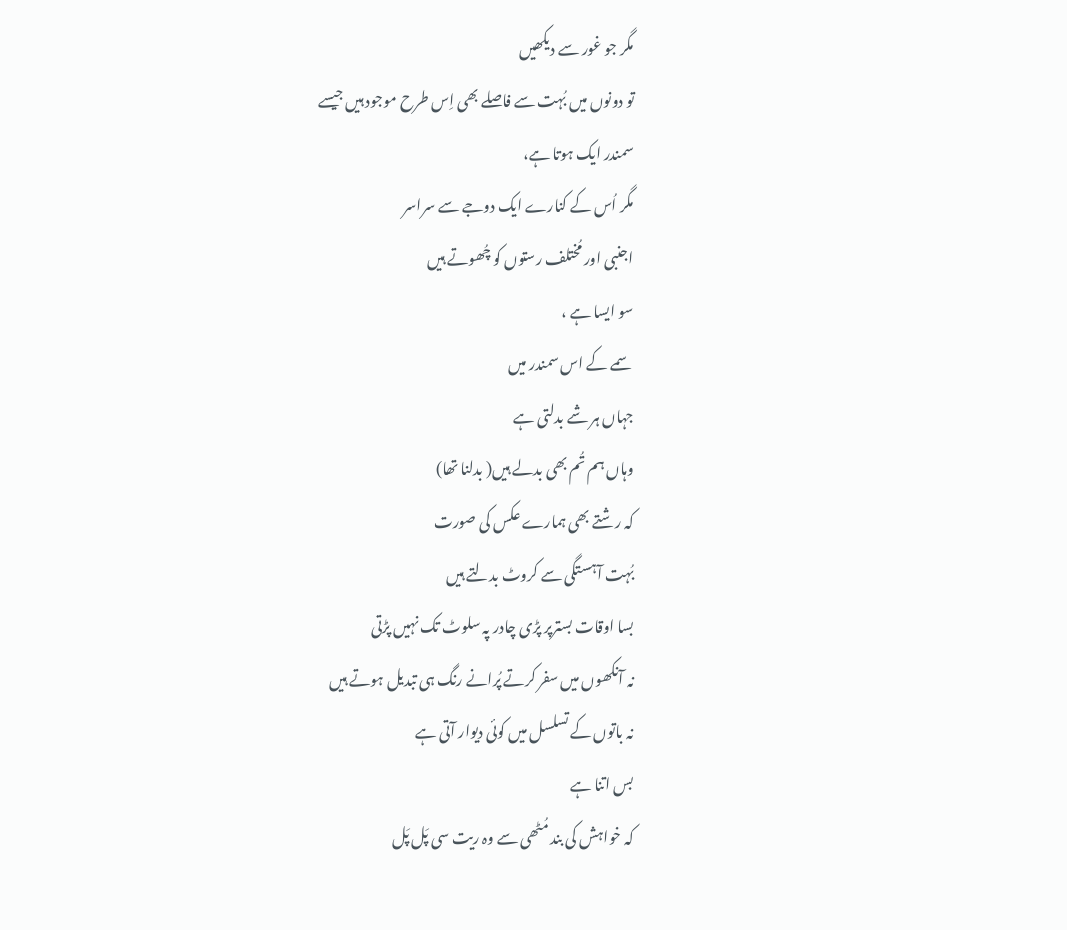مگر جو غور سے دیکھیں
تو دونوں میں بُہت سے فاصلے بھی اِس طرح موجود ہیں جیسے
سمندر ایک ہوتا ہے،
مگر اُس کے کنارے ایک دوجے سے سراسر
اجنبی اور مُختلف رستوں کو چُھوتے ہیں
سو ایسا ہے ،
سمے کے اس سمندر میں
جہاں ہر شے بدلتی ہے
وہاں ہم تُم بھی بدلے ہیں( بدلنا تھا)
کہ رشتے بھی ہمارے عکس کی صورت
بُہت آہستگی سے کروٹ بدلتے ہیں
بسا اوقات بسترپر پڑی چادر پہ سلوٹ تک نہیں پڑتی
نہ آنکھوں میں سفر کرتے پُرانے رنگ ہی تبدیل ہوتے ہیں
نہ باتوں کے تسلسل میں کوئی دیوار آتی ہے
بس اتنا ہے
کہ خواہش کی بند مُٹھی سے وہ ریت سی پَل پَل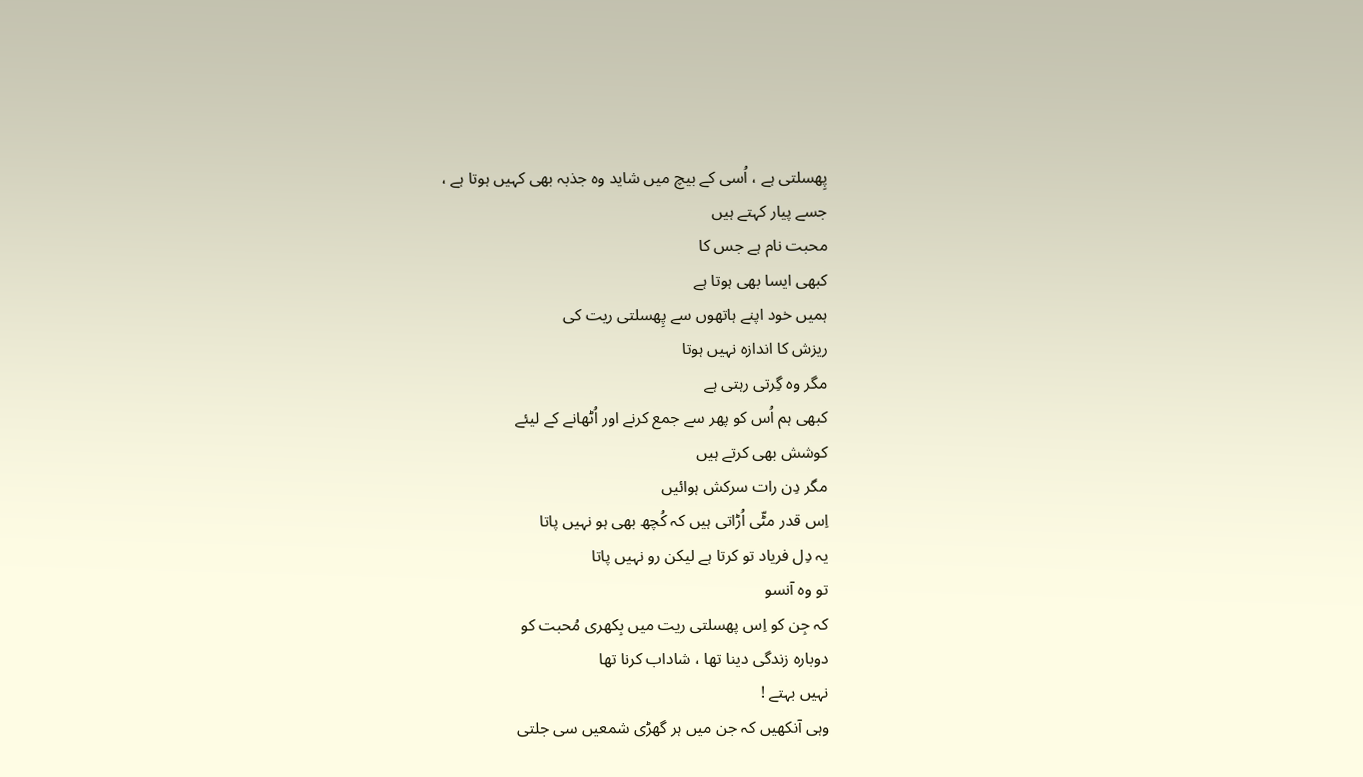پِھسلتی ہے ، اُسی کے بیچ میں شاید وہ جذبہ بھی کہیں ہوتا ہے ،
جسے پیار کہتے ہیں
محبت نام ہے جس کا
کبھی ایسا بھی ہوتا ہے
ہمیں خود اپنے ہاتھوں سے پِھسلتی ریت کی
ریزش کا اندازہ نہیں ہوتا
مگر وہ گِرتی رہتی ہے
کبھی ہم اُس کو پھر سے جمع کرنے اور اُٹھانے کے لیئے
کوشش بھی کرتے ہیں
مگر دِن رات سرکش ہوائیں
اِس قدر مٹّی اُڑاتی ہیں کہ کُچھ بھی ہو نہیں پاتا
یہ دِل فریاد تو کرتا ہے لیکن رو نہیں پاتا
تو وہ آنسو
کہ جِن کو اِس پھسلتی ریت میں بِکھری مُحبت کو
دوبارہ زندگی دینا تھا ، شاداب کرنا تھا
نہیں بہتے !
وہی آنکھیں کہ جن میں ہر گھڑی شمعیں سی جلتی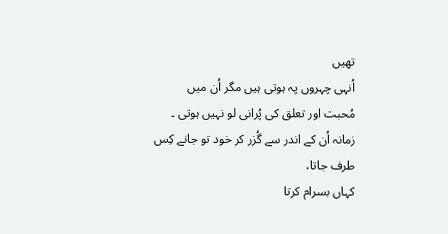تھیں
اُنہی چہروں پہ ہوتی ہیں مگر اُن میں
مُحبت اور تعلق کی پُرانی لو نہیں ہوتی ۔
زمانہ اُن کے اندر سے گُزر کر خود تو جانے کِس طرف جاتا،
کہاں بسرام کرتا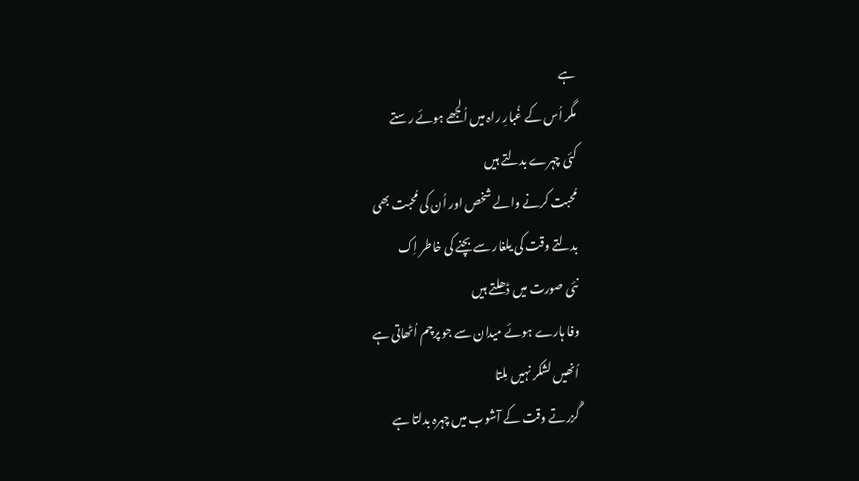ہے
مگر اُس کے غُبارِ راہ میں اُلجھے ہوئے رستے
کئی چہرے بدلتے ہیں
مُحبت کرنے والے شخص اور اُن کی مُحبت بھی
بدلتے وقت کی یلغار سے بچنے کی خاطر اِک
نئی صورت میں ڈھلتے ہیں
وفا ہارے ہوئے میدان سے جو پرچم اُٹھاتی ہے
اُنھیں لشکر نہیں مِلتا
گُزرتے وقت کے آشوب میں چہرہ بدلتا ہے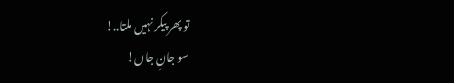تو پھر پیکر نہیں ملتا..!
سو جانِ جاں!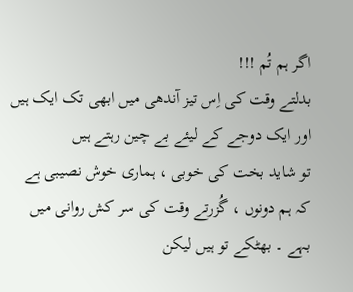اگر ہم تُم !!!
بدلتے وقت کی اِس تیز آندھی میں ابھی تک ایک ہیں
اور ایک دوجے کے لیئے بے چین رہتے ہیں
تو شاید بخت کی خوبی ، ہماری خوش نصیبی ہے
کہ ہم دونوں ، گُزرتے وقت کی سر کش روانی میں
بہے ۔ بھٹکے تو ہیں لیکن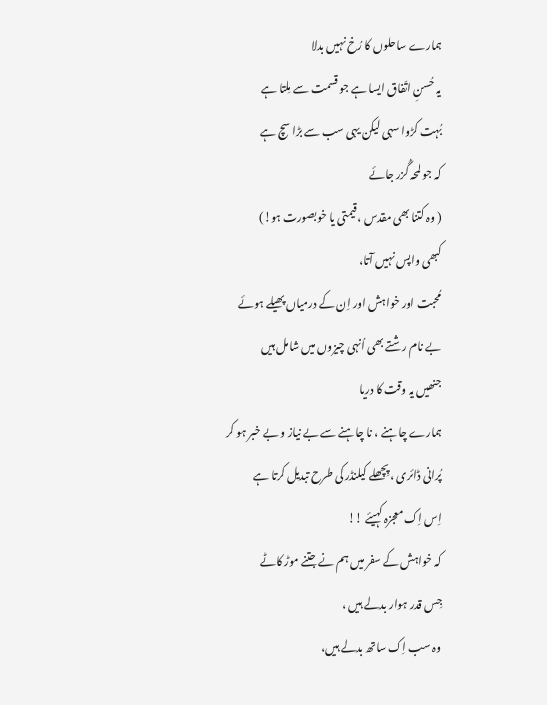ہمارے ساحلوں کا رُخ نہیں بدلا
یہ حُسنِ اتّفاق ایسا ہے جو قسمت سے مِلتا ہے
بُہت کڑوا سہی لیکن یہی سب سے بڑا سچ ہے
کہ جو لمحہ گُزر جائے
( وہ کتنا بھی مقدس ، قیمتی یا خوبصورت ہو!)
کبھی واپس نہیں آتا،
مُحبت اور خواہش اور اِن کے درمیاں پھیلے ہوئے
بے نام رشتے بھی اُنہی چیزوں میں شامل ہیں
جنھیں یہ وقت کا دریا
ہمارے چاہنے ، نا چاہنے سے بے نیاز و بے خبر ہو کر
پُرانی ڈائری ، پِچھلے کیلنڈر کی طرح تبدیل کرتا ہے
اِس اِک معجزہ کہیئے !!
کہ خواہش کے سفر میں ہم نے جتنے موڑ کاٹے
جِس قدر ہوار بدلے ہیں ،
وہ سب اِک ساتھ بدلے ہیں،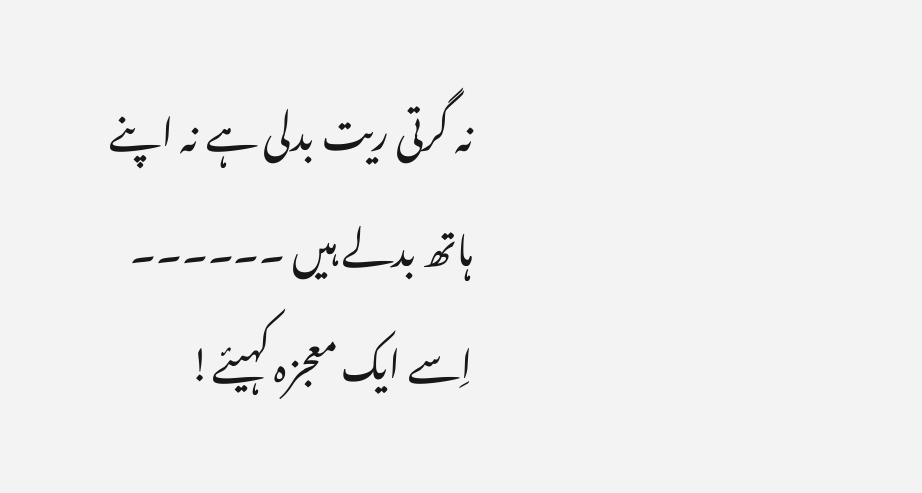نہ گرتی ریت بدلی ہے نہ اپنے ہاتھ بدلے ہیں ۔۔۔۔۔۔
اِسے ایک معجزہ کہیئے!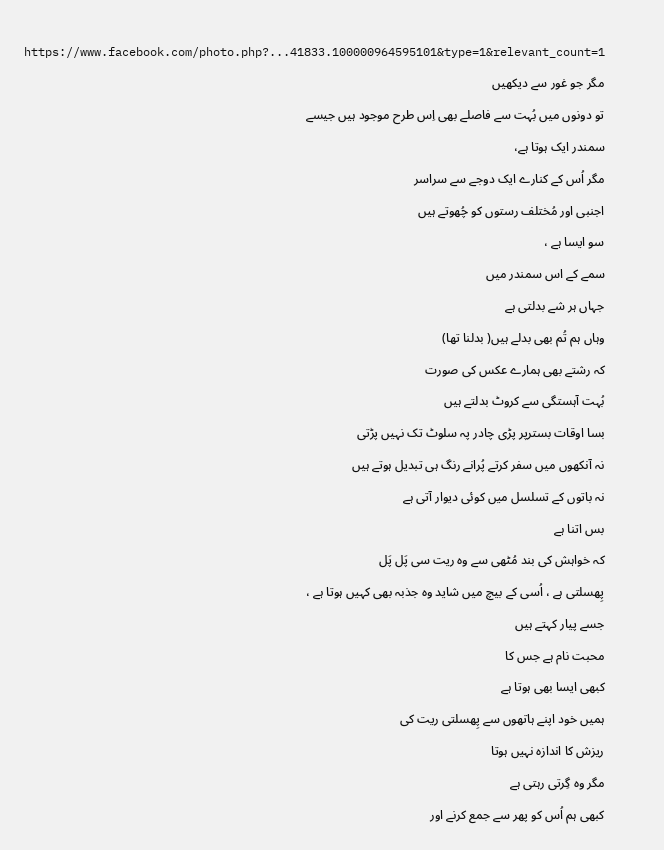https://www.facebook.com/photo.php?...41833.100000964595101&type=1&relevant_count=1
مگر جو غور سے دیکھیں
تو دونوں میں بُہت سے فاصلے بھی اِس طرح موجود ہیں جیسے
سمندر ایک ہوتا ہے،
مگر اُس کے کنارے ایک دوجے سے سراسر
اجنبی اور مُختلف رستوں کو چُھوتے ہیں
سو ایسا ہے ،
سمے کے اس سمندر میں
جہاں ہر شے بدلتی ہے
وہاں ہم تُم بھی بدلے ہیں( بدلنا تھا)
کہ رشتے بھی ہمارے عکس کی صورت
بُہت آہستگی سے کروٹ بدلتے ہیں
بسا اوقات بسترپر پڑی چادر پہ سلوٹ تک نہیں پڑتی
نہ آنکھوں میں سفر کرتے پُرانے رنگ ہی تبدیل ہوتے ہیں
نہ باتوں کے تسلسل میں کوئی دیوار آتی ہے
بس اتنا ہے
کہ خواہش کی بند مُٹھی سے وہ ریت سی پَل پَل
پِھسلتی ہے ، اُسی کے بیچ میں شاید وہ جذبہ بھی کہیں ہوتا ہے ،
جسے پیار کہتے ہیں
محبت نام ہے جس کا
کبھی ایسا بھی ہوتا ہے
ہمیں خود اپنے ہاتھوں سے پِھسلتی ریت کی
ریزش کا اندازہ نہیں ہوتا
مگر وہ گِرتی رہتی ہے
کبھی ہم اُس کو پھر سے جمع کرنے اور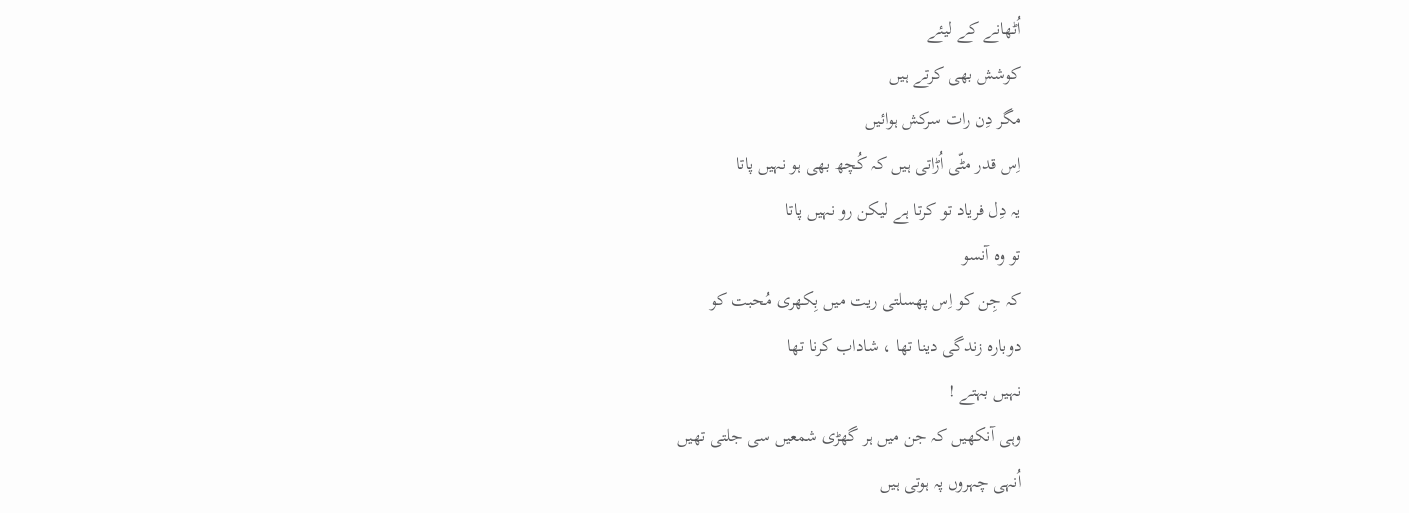اُٹھانے کے لیئے
کوشش بھی کرتے ہیں
مگر دِن رات سرکش ہوائیں
اِس قدر مٹّی اُڑاتی ہیں کہ کُچھ بھی ہو نہیں پاتا
یہ دِل فریاد تو کرتا ہے لیکن رو نہیں پاتا
تو وہ آنسو
کہ جِن کو اِس پھسلتی ریت میں بِکھری مُحبت کو
دوبارہ زندگی دینا تھا ، شاداب کرنا تھا
نہیں بہتے !
وہی آنکھیں کہ جن میں ہر گھڑی شمعیں سی جلتی تھیں
اُنہی چہروں پہ ہوتی ہیں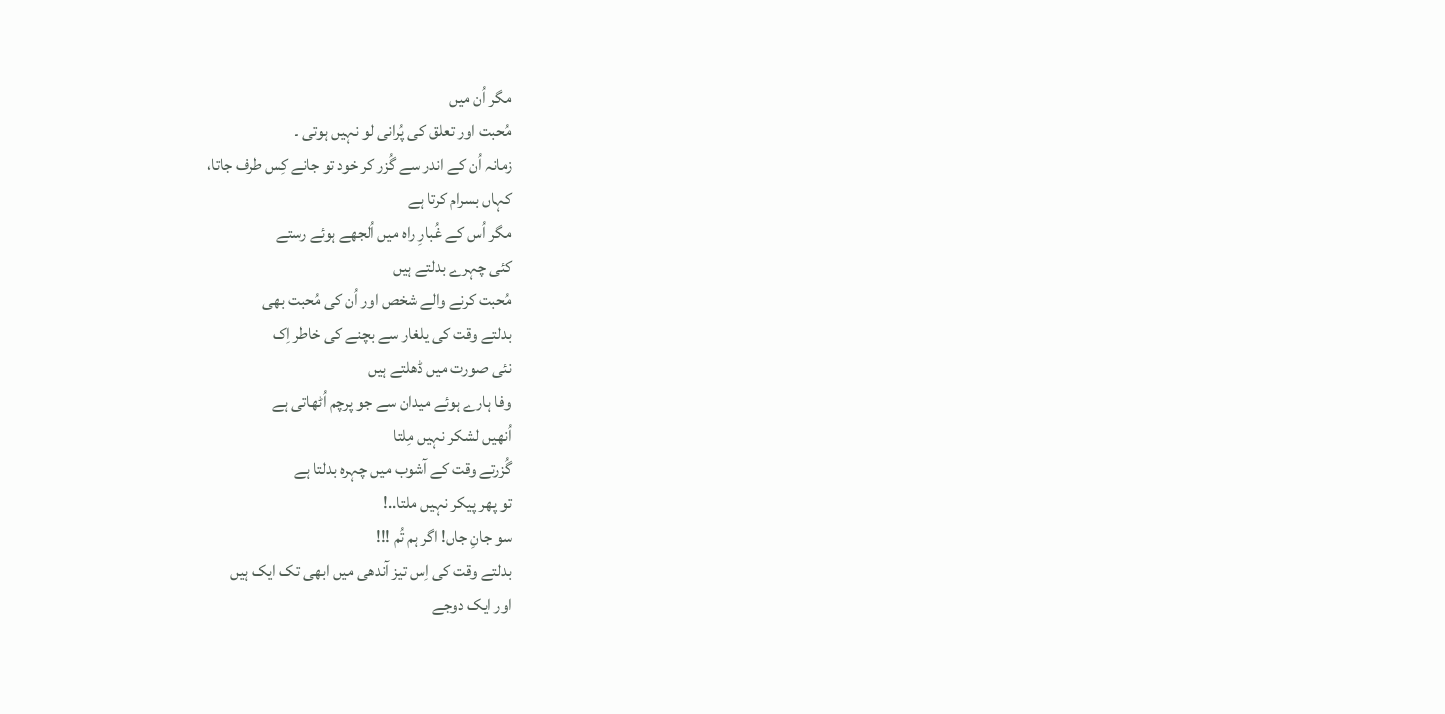مگر اُن میں
مُحبت اور تعلق کی پُرانی لو نہیں ہوتی ۔
زمانہ اُن کے اندر سے گُزر کر خود تو جانے کِس طرف جاتا،
کہاں بسرام کرتا ہے
مگر اُس کے غُبارِ راہ میں اُلجھے ہوئے رستے
کئی چہرے بدلتے ہیں
مُحبت کرنے والے شخص اور اُن کی مُحبت بھی
بدلتے وقت کی یلغار سے بچنے کی خاطر اِک
نئی صورت میں ڈھلتے ہیں
وفا ہارے ہوئے میدان سے جو پرچم اُٹھاتی ہے
اُنھیں لشکر نہیں مِلتا
گُزرتے وقت کے آشوب میں چہرہ بدلتا ہے
تو پھر پیکر نہیں ملتا..!
سو جانِ جاں! اگر ہم تُم !!!
بدلتے وقت کی اِس تیز آندھی میں ابھی تک ایک ہیں
اور ایک دوجے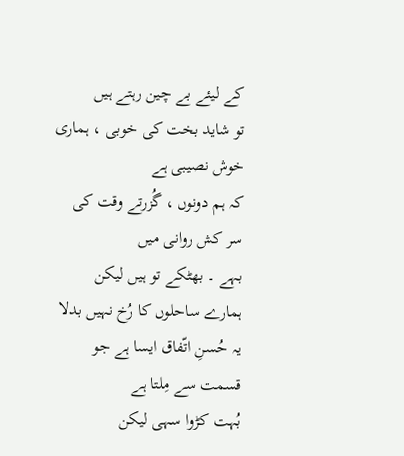کے لیئے بے چین رہتے ہیں
تو شاید بخت کی خوبی ، ہماری خوش نصیبی ہے
کہ ہم دونوں ، گُزرتے وقت کی سر کش روانی میں
بہے ۔ بھٹکے تو ہیں لیکن
ہمارے ساحلوں کا رُخ نہیں بدلا
یہ حُسنِ اتّفاق ایسا ہے جو قسمت سے مِلتا ہے
بُہت کڑوا سہی لیکن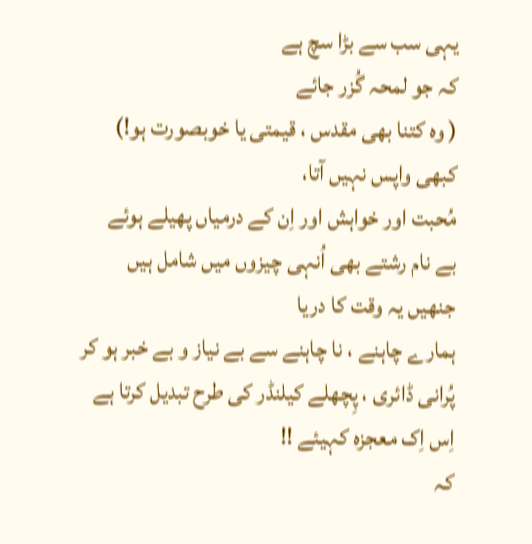یہی سب سے بڑا سچ ہے
کہ جو لمحہ گُزر جائے
( وہ کتنا بھی مقدس ، قیمتی یا خوبصورت ہو!)
کبھی واپس نہیں آتا،
مُحبت اور خواہش اور اِن کے درمیاں پھیلے ہوئے
بے نام رشتے بھی اُنہی چیزوں میں شامل ہیں
جنھیں یہ وقت کا دریا
ہمارے چاہنے ، نا چاہنے سے بے نیاز و بے خبر ہو کر
پُرانی ڈائری ، پِچھلے کیلنڈر کی طرح تبدیل کرتا ہے
اِس اِک معجزہ کہیئے !!
کہ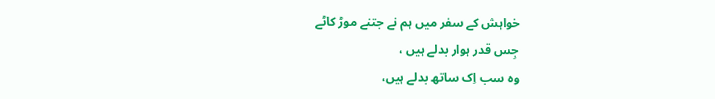خواہش کے سفر میں ہم نے جتنے موڑ کاٹے
جِس قدر ہوار بدلے ہیں ،
وہ سب اِک ساتھ بدلے ہیں،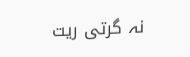نہ گرتی ریت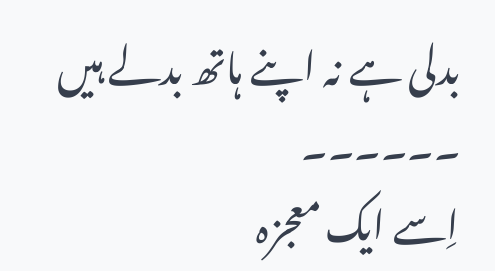بدلی ہے نہ اپنے ہاتھ بدلے ہیں ۔۔۔۔۔۔
اِسے ایک معجزہ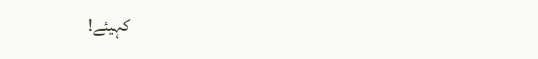کہیئے!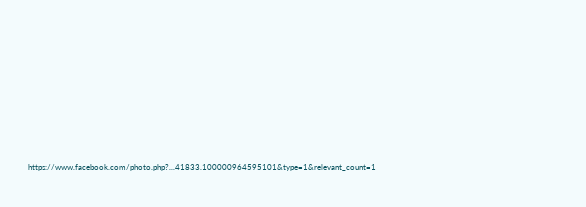https://www.facebook.com/photo.php?...41833.100000964595101&type=1&relevant_count=1